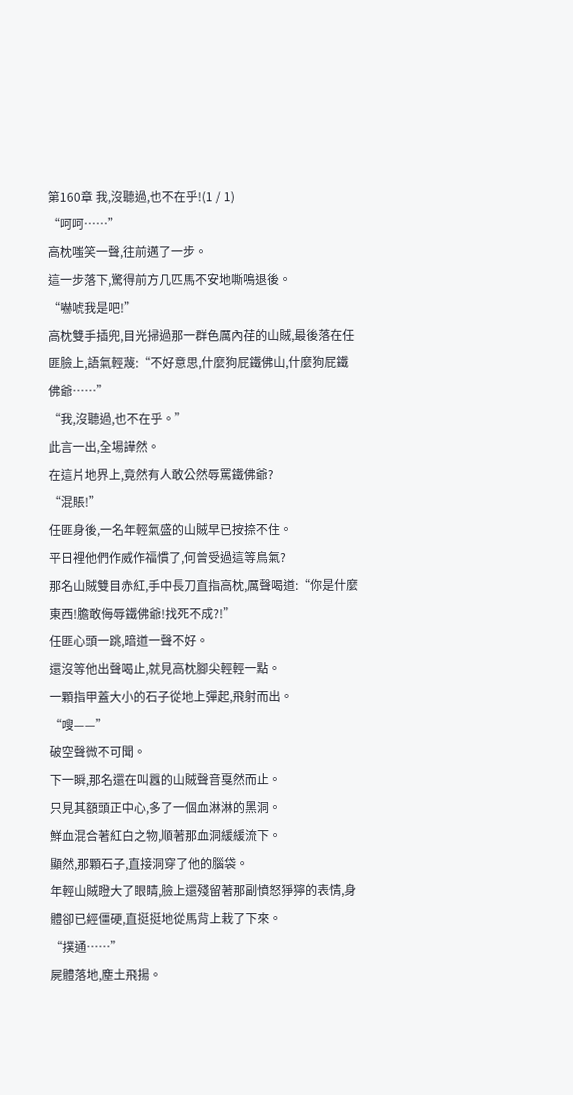第160章 我,沒聽過,也不在乎!(1 / 1)
“呵呵……”
高枕嗤笑一聲,往前邁了一步。
這一步落下,驚得前方几匹馬不安地嘶鳴退後。
“嚇唬我是吧!”
高枕雙手插兜,目光掃過那一群色厲內荏的山賊,最後落在任匪臉上,語氣輕蔑:“不好意思,什麼狗屁鐵佛山,什麼狗屁鐵佛爺……”
“我,沒聽過,也不在乎。”
此言一出,全場譁然。
在這片地界上,竟然有人敢公然辱罵鐵佛爺?
“混賬!”
任匪身後,一名年輕氣盛的山賊早已按捺不住。
平日裡他們作威作福慣了,何曾受過這等鳥氣?
那名山賊雙目赤紅,手中長刀直指高枕,厲聲喝道:“你是什麼東西!膽敢侮辱鐵佛爺!找死不成?!”
任匪心頭一跳,暗道一聲不好。
還沒等他出聲喝止,就見高枕腳尖輕輕一點。
一顆指甲蓋大小的石子從地上彈起,飛射而出。
“嗖——”
破空聲微不可聞。
下一瞬,那名還在叫囂的山賊聲音戛然而止。
只見其額頭正中心,多了一個血淋淋的黑洞。
鮮血混合著紅白之物,順著那血洞緩緩流下。
顯然,那顆石子,直接洞穿了他的腦袋。
年輕山賊瞪大了眼睛,臉上還殘留著那副憤怒猙獰的表情,身體卻已經僵硬,直挺挺地從馬背上栽了下來。
“撲通……”
屍體落地,塵土飛揚。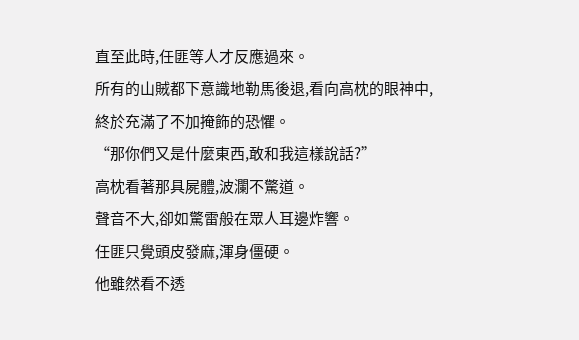直至此時,任匪等人才反應過來。
所有的山賊都下意識地勒馬後退,看向高枕的眼神中,終於充滿了不加掩飾的恐懼。
“那你們又是什麼東西,敢和我這樣說話?”
高枕看著那具屍體,波瀾不驚道。
聲音不大,卻如驚雷般在眾人耳邊炸響。
任匪只覺頭皮發麻,渾身僵硬。
他雖然看不透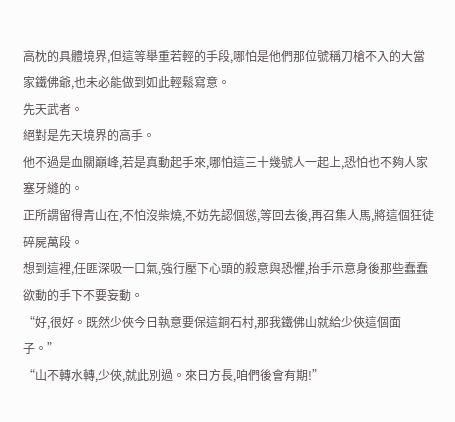高枕的具體境界,但這等舉重若輕的手段,哪怕是他們那位號稱刀槍不入的大當家鐵佛爺,也未必能做到如此輕鬆寫意。
先天武者。
絕對是先天境界的高手。
他不過是血關巔峰,若是真動起手來,哪怕這三十幾號人一起上,恐怕也不夠人家塞牙縫的。
正所謂留得青山在,不怕沒柴燒,不妨先認個慫,等回去後,再召集人馬,將這個狂徒碎屍萬段。
想到這裡,任匪深吸一口氣,強行壓下心頭的殺意與恐懼,抬手示意身後那些蠢蠢欲動的手下不要妄動。
“好,很好。既然少俠今日執意要保這銅石村,那我鐵佛山就給少俠這個面子。”
“山不轉水轉,少俠,就此別過。來日方長,咱們後會有期!”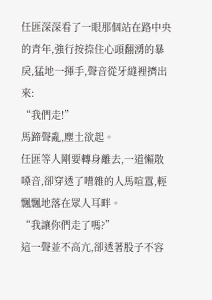任匪深深看了一眼那個站在路中央的青年,強行按捺住心頭翻湧的暴戾,猛地一揮手,聲音從牙縫裡擠出來:
“我們走!”
馬蹄聲亂,塵土欲起。
任匪等人剛要轉身離去,一道懶散嗓音,卻穿透了嘈雜的人馬喧囂,輕飄飄地落在眾人耳畔。
“我讓你們走了嗎?”
這一聲並不高亢,卻透著股子不容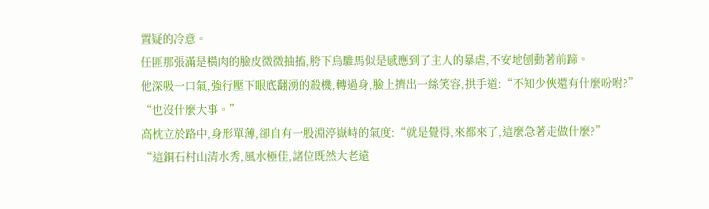置疑的冷意。
任匪那張滿是橫肉的臉皮微微抽搐,胯下烏騅馬似是感應到了主人的暴虐,不安地刨動著前蹄。
他深吸一口氣,強行壓下眼底翻湧的殺機,轉過身,臉上擠出一絲笑容,拱手道:“不知少俠還有什麼吩咐?”
“也沒什麼大事。”
高枕立於路中,身形單薄,卻自有一股淵渟嶽峙的氣度:“就是覺得,來都來了,這麼急著走做什麼?”
“這銅石村山清水秀,風水極佳,諸位既然大老遠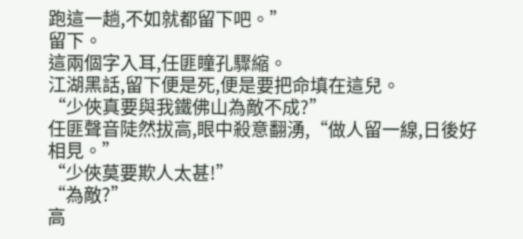跑這一趟,不如就都留下吧。”
留下。
這兩個字入耳,任匪瞳孔驟縮。
江湖黑話,留下便是死,便是要把命填在這兒。
“少俠真要與我鐵佛山為敵不成?”
任匪聲音陡然拔高,眼中殺意翻湧,“做人留一線,日後好相見。”
“少俠莫要欺人太甚!”
“為敵?”
高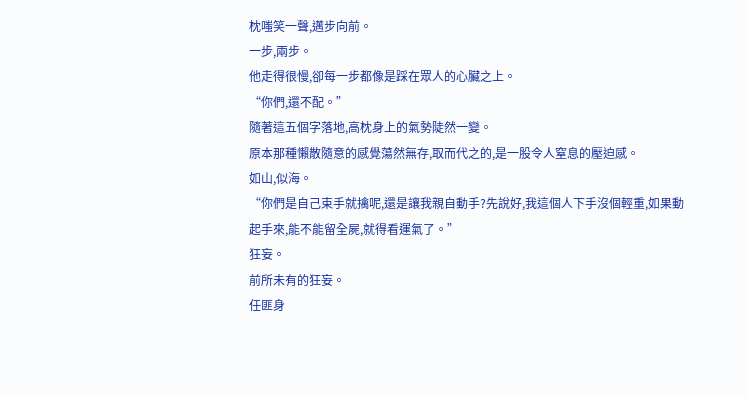枕嗤笑一聲,邁步向前。
一步,兩步。
他走得很慢,卻每一步都像是踩在眾人的心臟之上。
“你們,還不配。”
隨著這五個字落地,高枕身上的氣勢陡然一變。
原本那種懶散隨意的感覺蕩然無存,取而代之的,是一股令人窒息的壓迫感。
如山,似海。
“你們是自己束手就擒呢,還是讓我親自動手?先說好,我這個人下手沒個輕重,如果動起手來,能不能留全屍,就得看運氣了。”
狂妄。
前所未有的狂妄。
任匪身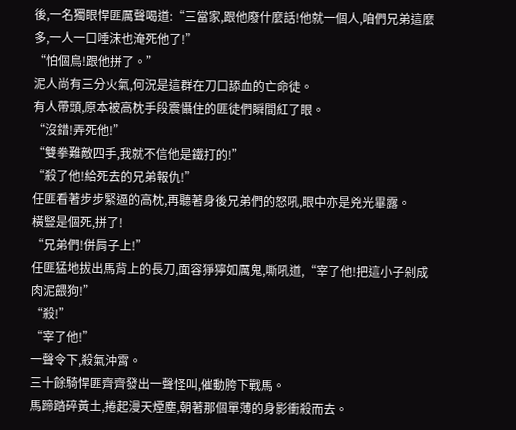後,一名獨眼悍匪厲聲喝道:“三當家,跟他廢什麼話!他就一個人,咱們兄弟這麼多,一人一口唾沫也淹死他了!”
“怕個鳥!跟他拼了。”
泥人尚有三分火氣,何況是這群在刀口舔血的亡命徒。
有人帶頭,原本被高枕手段震懾住的匪徒們瞬間紅了眼。
“沒錯!弄死他!”
“雙拳難敵四手,我就不信他是鐵打的!”
“殺了他!給死去的兄弟報仇!”
任匪看著步步緊逼的高枕,再聽著身後兄弟們的怒吼,眼中亦是兇光畢露。
橫豎是個死,拼了!
“兄弟們!併肩子上!”
任匪猛地拔出馬背上的長刀,面容猙獰如厲鬼,嘶吼道,“宰了他!把這小子剁成肉泥餵狗!”
“殺!”
“宰了他!”
一聲令下,殺氣沖霄。
三十餘騎悍匪齊齊發出一聲怪叫,催動胯下戰馬。
馬蹄踏碎黃土,捲起漫天煙塵,朝著那個單薄的身影衝殺而去。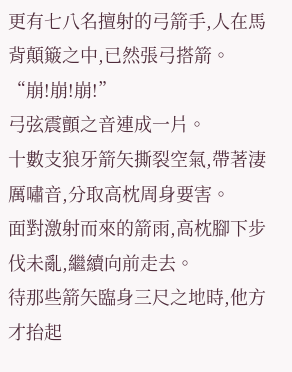更有七八名擅射的弓箭手,人在馬背顛簸之中,已然張弓搭箭。
“崩!崩!崩!”
弓弦震顫之音連成一片。
十數支狼牙箭矢撕裂空氣,帶著淒厲嘯音,分取高枕周身要害。
面對激射而來的箭雨,高枕腳下步伐未亂,繼續向前走去。
待那些箭矢臨身三尺之地時,他方才抬起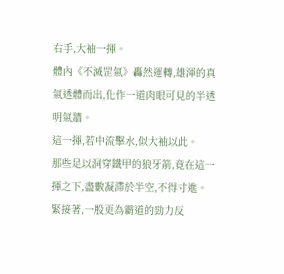右手,大袖一揮。
體內《不滅罡氣》轟然運轉,雄渾的真氣透體而出,化作一道肉眼可見的半透明氣牆。
這一揮,若中流擊水,似大袖以此。
那些足以洞穿鐵甲的狼牙箭,竟在這一揮之下,盡數凝滯於半空,不得寸進。
緊接著,一股更為霸道的勁力反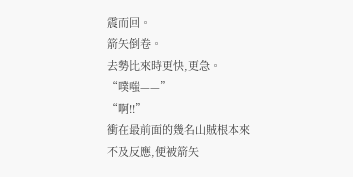震而回。
箭矢倒卷。
去勢比來時更快,更急。
“噗嗤——”
“啊!!”
衝在最前面的幾名山賊根本來不及反應,便被箭矢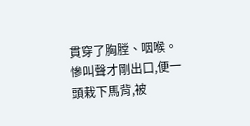貫穿了胸膛、咽喉。
慘叫聲才剛出口,便一頭栽下馬背,被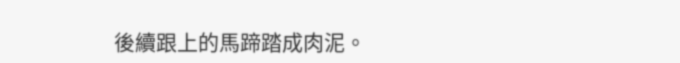後續跟上的馬蹄踏成肉泥。